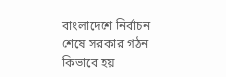বাংলাদেশে নির্বাচন শেষে সরকার গঠন কিভাবে হয়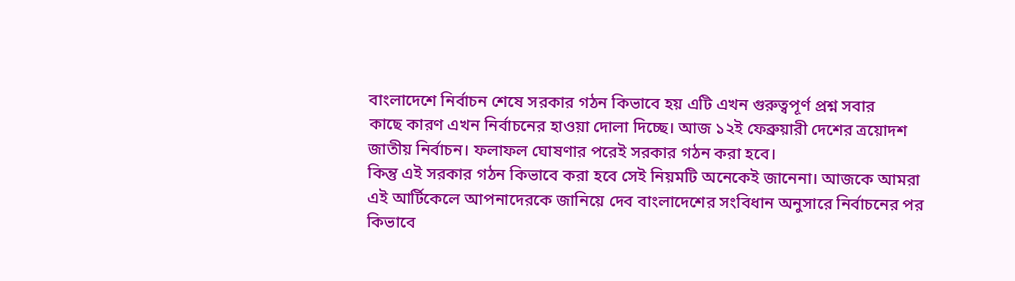বাংলাদেশে নির্বাচন শেষে সরকার গঠন কিভাবে হয় এটি এখন গুরুত্বপূর্ণ প্রশ্ন সবার
কাছে কারণ এখন নির্বাচনের হাওয়া দোলা দিচ্ছে। আজ ১২ই ফেব্রুয়ারী দেশের ত্রয়োদশ
জাতীয় নির্বাচন। ফলাফল ঘোষণার পরেই সরকার গঠন করা হবে।
কিন্তু এই সরকার গঠন কিভাবে করা হবে সেই নিয়মটি অনেকেই জানেনা। আজকে আমরা
এই আর্টিকেলে আপনাদেরকে জানিয়ে দেব বাংলাদেশের সংবিধান অনুসারে নির্বাচনের পর
কিভাবে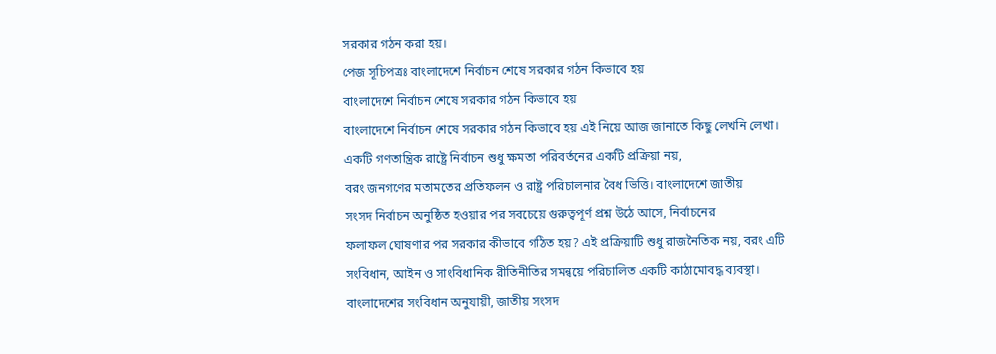সরকার গঠন করা হয়।
পেজ সূচিপত্রঃ বাংলাদেশে নির্বাচন শেষে সরকার গঠন কিভাবে হয়
বাংলাদেশে নির্বাচন শেষে সরকার গঠন কিভাবে হয়
বাংলাদেশে নির্বাচন শেষে সরকার গঠন কিভাবে হয় এই নিয়ে আজ জানাতে কিছু লেখনি লেখা।
একটি গণতান্ত্রিক রাষ্ট্রে নির্বাচন শুধু ক্ষমতা পরিবর্তনের একটি প্রক্রিয়া নয়,
বরং জনগণের মতামতের প্রতিফলন ও রাষ্ট্র পরিচালনার বৈধ ভিত্তি। বাংলাদেশে জাতীয়
সংসদ নির্বাচন অনুষ্ঠিত হওয়ার পর সবচেয়ে গুরুত্বপূর্ণ প্রশ্ন উঠে আসে, নির্বাচনের
ফলাফল ঘোষণার পর সরকার কীভাবে গঠিত হয়? এই প্রক্রিয়াটি শুধু রাজনৈতিক নয়, বরং এটি
সংবিধান, আইন ও সাংবিধানিক রীতিনীতির সমন্বয়ে পরিচালিত একটি কাঠামোবদ্ধ ব্যবস্থা।
বাংলাদেশের সংবিধান অনুযায়ী, জাতীয় সংসদ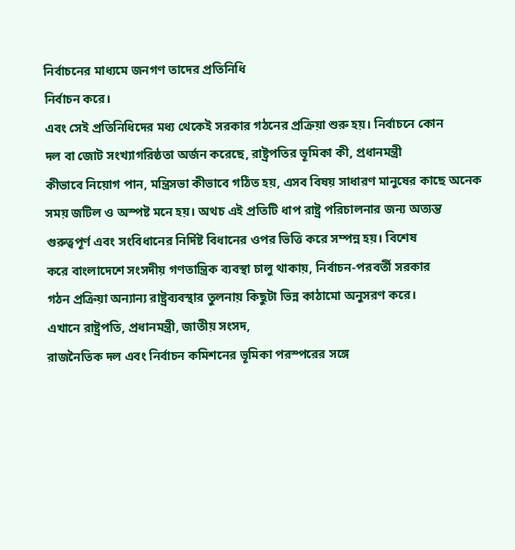নির্বাচনের মাধ্যমে জনগণ তাদের প্রতিনিধি
নির্বাচন করে।
এবং সেই প্রতিনিধিদের মধ্য থেকেই সরকার গঠনের প্রক্রিয়া শুরু হয়। নির্বাচনে কোন
দল বা জোট সংখ্যাগরিষ্ঠতা অর্জন করেছে, রাষ্ট্রপতির ভূমিকা কী, প্রধানমন্ত্রী
কীভাবে নিয়োগ পান, মন্ত্রিসভা কীভাবে গঠিত হয়, এসব বিষয় সাধারণ মানুষের কাছে অনেক
সময় জটিল ও অস্পষ্ট মনে হয়। অথচ এই প্রতিটি ধাপ রাষ্ট্র পরিচালনার জন্য অত্যন্ত
গুরুত্বপূর্ণ এবং সংবিধানের নির্দিষ্ট বিধানের ওপর ভিত্তি করে সম্পন্ন হয়। বিশেষ
করে বাংলাদেশে সংসদীয় গণতান্ত্রিক ব্যবস্থা চালু থাকায়, নির্বাচন-পরবর্তী সরকার
গঠন প্রক্রিয়া অন্যান্য রাষ্ট্রব্যবস্থার তুলনায় কিছুটা ভিন্ন কাঠামো অনুসরণ করে।
এখানে রাষ্ট্রপতি, প্রধানমন্ত্রী, জাতীয় সংসদ,
রাজনৈতিক দল এবং নির্বাচন কমিশনের ভূমিকা পরস্পরের সঙ্গে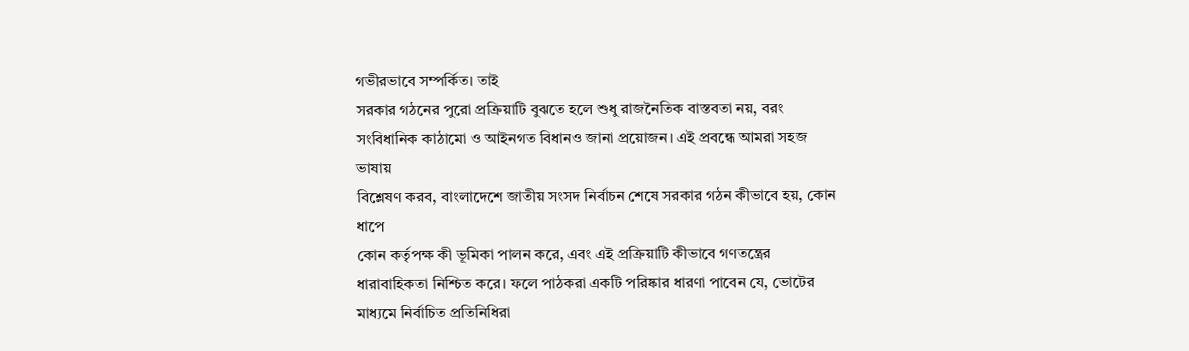গভীরভাবে সম্পর্কিত। তাই
সরকার গঠনের পুরো প্রক্রিয়াটি বুঝতে হলে শুধু রাজনৈতিক বাস্তবতা নয়, বরং
সংবিধানিক কাঠামো ও আইনগত বিধানও জানা প্রয়োজন। এই প্রবন্ধে আমরা সহজ ভাষায়
বিশ্লেষণ করব, বাংলাদেশে জাতীয় সংসদ নির্বাচন শেষে সরকার গঠন কীভাবে হয়, কোন ধাপে
কোন কর্তৃপক্ষ কী ভূমিকা পালন করে, এবং এই প্রক্রিয়াটি কীভাবে গণতন্ত্রের
ধারাবাহিকতা নিশ্চিত করে। ফলে পাঠকরা একটি পরিষ্কার ধারণা পাবেন যে, ভোটের
মাধ্যমে নির্বাচিত প্রতিনিধিরা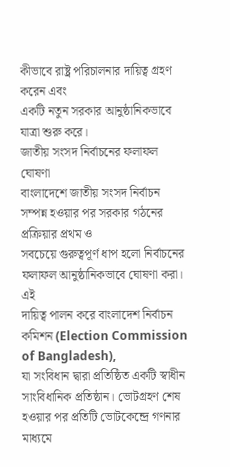কীভাবে রাষ্ট্র পরিচালনার দায়িত্ব গ্রহণ করেন এবং
একটি নতুন সরকার আনুষ্ঠানিকভাবে যাত্রা শুরু করে।
জাতীয় সংসদ নির্বাচনের ফলাফল ঘোষণা
বাংলাদেশে জাতীয় সংসদ নির্বাচন সম্পন্ন হওয়ার পর সরকার গঠনের প্রক্রিয়ার প্রথম ও
সবচেয়ে গুরুত্বপূর্ণ ধাপ হলো নির্বাচনের ফলাফল আনুষ্ঠানিকভাবে ঘোষণা করা। এই
দায়িত্ব পালন করে বাংলাদেশ নির্বাচন কমিশন (Election Commission of Bangladesh),
যা সংবিধান দ্বারা প্রতিষ্ঠিত একটি স্বাধীন সাংবিধানিক প্রতিষ্ঠান। ভোটগ্রহণ শেষ
হওয়ার পর প্রতিটি ভোটকেন্দ্রে গণনার মাধ্যমে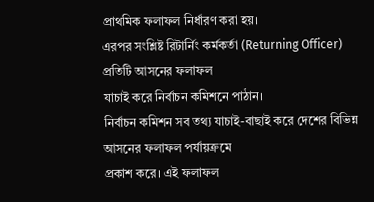প্রাথমিক ফলাফল নির্ধারণ করা হয়।
এরপর সংশ্লিষ্ট রিটার্নিং কর্মকর্তা (Returning Officer) প্রতিটি আসনের ফলাফল
যাচাই করে নির্বাচন কমিশনে পাঠান।
নির্বাচন কমিশন সব তথ্য যাচাই-বাছাই করে দেশের বিভিন্ন আসনের ফলাফল পর্যায়ক্রমে
প্রকাশ করে। এই ফলাফল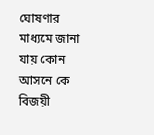ঘোষণার মাধ্যমে জানা যায় কোন আসনে কে বিজয়ী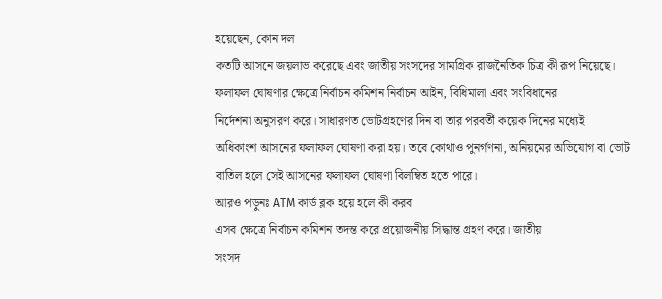হয়েছেন, কোন দল
কতটি আসনে জয়লাভ করেছে এবং জাতীয় সংসদের সামগ্রিক রাজনৈতিক চিত্র কী রূপ নিয়েছে।
ফলাফল ঘোষণার ক্ষেত্রে নির্বাচন কমিশন নির্বাচন আইন, বিধিমালা এবং সংবিধানের
নির্দেশনা অনুসরণ করে। সাধারণত ভোটগ্রহণের দিন বা তার পরবর্তী কয়েক দিনের মধ্যেই
অধিকাংশ আসনের ফলাফল ঘোষণা করা হয়। তবে কোথাও পুনর্গণনা, অনিয়মের অভিযোগ বা ভোট
বাতিল হলে সেই আসনের ফলাফল ঘোষণা বিলম্বিত হতে পারে।
আরও পড়ুনঃ ATM কার্ড ব্লক হয়ে হলে কী করব
এসব ক্ষেত্রে নির্বাচন কমিশন তদন্ত করে প্রয়োজনীয় সিদ্ধান্ত গ্রহণ করে। জাতীয়
সংসদ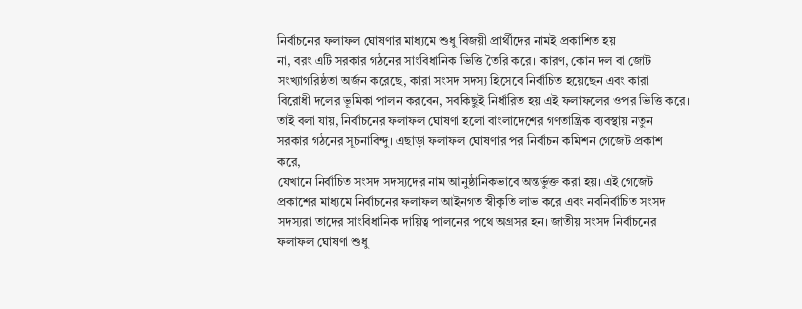নির্বাচনের ফলাফল ঘোষণার মাধ্যমে শুধু বিজয়ী প্রার্থীদের নামই প্রকাশিত হয়
না, বরং এটি সরকার গঠনের সাংবিধানিক ভিত্তি তৈরি করে। কারণ, কোন দল বা জোট
সংখ্যাগরিষ্ঠতা অর্জন করেছে, কারা সংসদ সদস্য হিসেবে নির্বাচিত হয়েছেন এবং কারা
বিরোধী দলের ভূমিকা পালন করবেন, সবকিছুই নির্ধারিত হয় এই ফলাফলের ওপর ভিত্তি করে।
তাই বলা যায়, নির্বাচনের ফলাফল ঘোষণা হলো বাংলাদেশের গণতান্ত্রিক ব্যবস্থায় নতুন
সরকার গঠনের সূচনাবিন্দু। এছাড়া ফলাফল ঘোষণার পর নির্বাচন কমিশন গেজেট প্রকাশ
করে,
যেখানে নির্বাচিত সংসদ সদস্যদের নাম আনুষ্ঠানিকভাবে অন্তর্ভুক্ত করা হয়। এই গেজেট
প্রকাশের মাধ্যমে নির্বাচনের ফলাফল আইনগত স্বীকৃতি লাভ করে এবং নবনির্বাচিত সংসদ
সদস্যরা তাদের সাংবিধানিক দায়িত্ব পালনের পথে অগ্রসর হন। জাতীয় সংসদ নির্বাচনের
ফলাফল ঘোষণা শুধু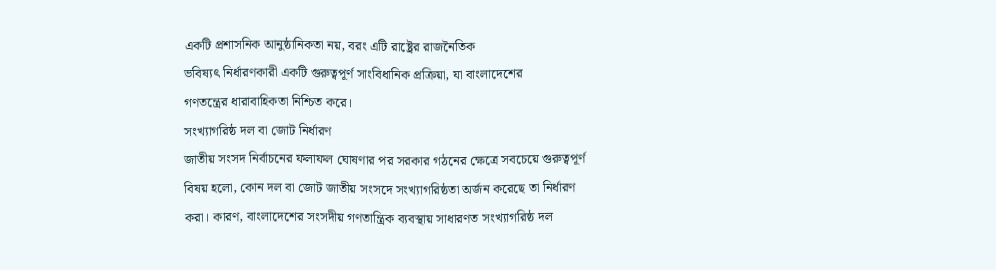একটি প্রশাসনিক আনুষ্ঠানিকতা নয়, বরং এটি রাষ্ট্রের রাজনৈতিক
ভবিষ্যৎ নির্ধারণকারী একটি গুরুত্বপূর্ণ সাংবিধানিক প্রক্রিয়া, যা বাংলাদেশের
গণতন্ত্রের ধারাবাহিকতা নিশ্চিত করে।
সংখ্যাগরিষ্ঠ দল বা জোট নির্ধারণ
জাতীয় সংসদ নির্বাচনের ফলাফল ঘোষণার পর সরকার গঠনের ক্ষেত্রে সবচেয়ে গুরুত্বপূর্ণ
বিষয় হলো, কোন দল বা জোট জাতীয় সংসদে সংখ্যাগরিষ্ঠতা অর্জন করেছে তা নির্ধারণ
করা। কারণ, বাংলাদেশের সংসদীয় গণতান্ত্রিক ব্যবস্থায় সাধারণত সংখ্যাগরিষ্ঠ দল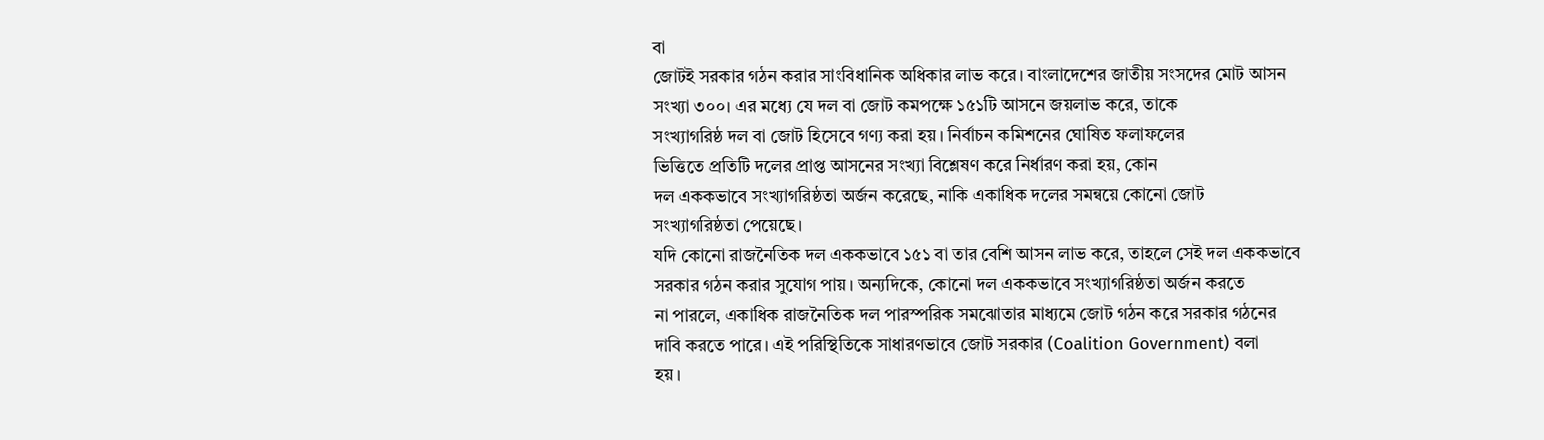বা
জোটই সরকার গঠন করার সাংবিধানিক অধিকার লাভ করে। বাংলাদেশের জাতীয় সংসদের মোট আসন
সংখ্যা ৩০০। এর মধ্যে যে দল বা জোট কমপক্ষে ১৫১টি আসনে জয়লাভ করে, তাকে
সংখ্যাগরিষ্ঠ দল বা জোট হিসেবে গণ্য করা হয়। নির্বাচন কমিশনের ঘোষিত ফলাফলের
ভিত্তিতে প্রতিটি দলের প্রাপ্ত আসনের সংখ্যা বিশ্লেষণ করে নির্ধারণ করা হয়, কোন
দল এককভাবে সংখ্যাগরিষ্ঠতা অর্জন করেছে, নাকি একাধিক দলের সমন্বয়ে কোনো জোট
সংখ্যাগরিষ্ঠতা পেয়েছে।
যদি কোনো রাজনৈতিক দল এককভাবে ১৫১ বা তার বেশি আসন লাভ করে, তাহলে সেই দল এককভাবে
সরকার গঠন করার সুযোগ পায়। অন্যদিকে, কোনো দল এককভাবে সংখ্যাগরিষ্ঠতা অর্জন করতে
না পারলে, একাধিক রাজনৈতিক দল পারস্পরিক সমঝোতার মাধ্যমে জোট গঠন করে সরকার গঠনের
দাবি করতে পারে। এই পরিস্থিতিকে সাধারণভাবে জোট সরকার (Coalition Government) বলা
হয়।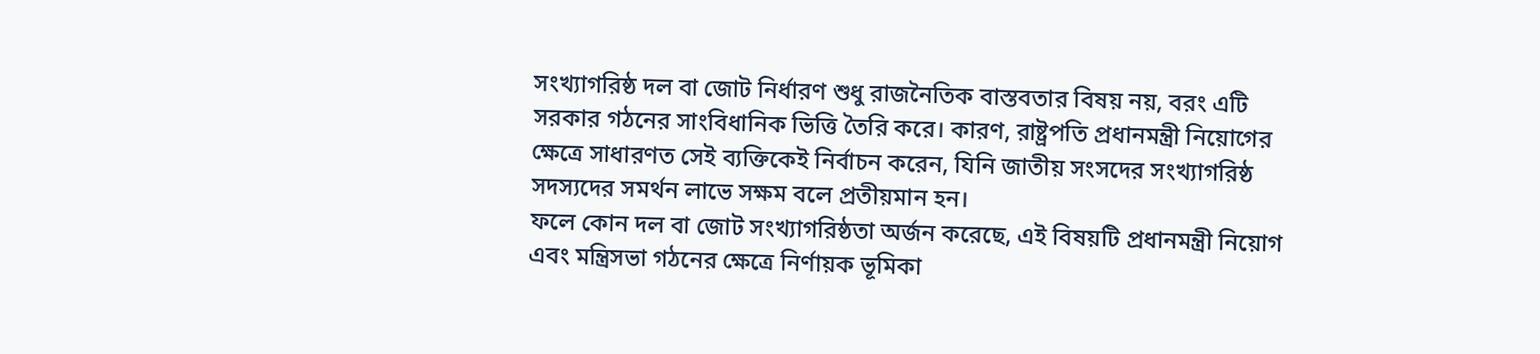সংখ্যাগরিষ্ঠ দল বা জোট নির্ধারণ শুধু রাজনৈতিক বাস্তবতার বিষয় নয়, বরং এটি
সরকার গঠনের সাংবিধানিক ভিত্তি তৈরি করে। কারণ, রাষ্ট্রপতি প্রধানমন্ত্রী নিয়োগের
ক্ষেত্রে সাধারণত সেই ব্যক্তিকেই নির্বাচন করেন, যিনি জাতীয় সংসদের সংখ্যাগরিষ্ঠ
সদস্যদের সমর্থন লাভে সক্ষম বলে প্রতীয়মান হন।
ফলে কোন দল বা জোট সংখ্যাগরিষ্ঠতা অর্জন করেছে, এই বিষয়টি প্রধানমন্ত্রী নিয়োগ
এবং মন্ত্রিসভা গঠনের ক্ষেত্রে নির্ণায়ক ভূমিকা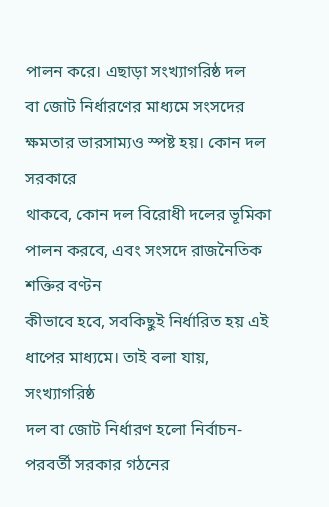পালন করে। এছাড়া সংখ্যাগরিষ্ঠ দল
বা জোট নির্ধারণের মাধ্যমে সংসদের ক্ষমতার ভারসাম্যও স্পষ্ট হয়। কোন দল সরকারে
থাকবে, কোন দল বিরোধী দলের ভূমিকা পালন করবে, এবং সংসদে রাজনৈতিক শক্তির বণ্টন
কীভাবে হবে, সবকিছুই নির্ধারিত হয় এই ধাপের মাধ্যমে। তাই বলা যায়, সংখ্যাগরিষ্ঠ
দল বা জোট নির্ধারণ হলো নির্বাচন-পরবর্তী সরকার গঠনের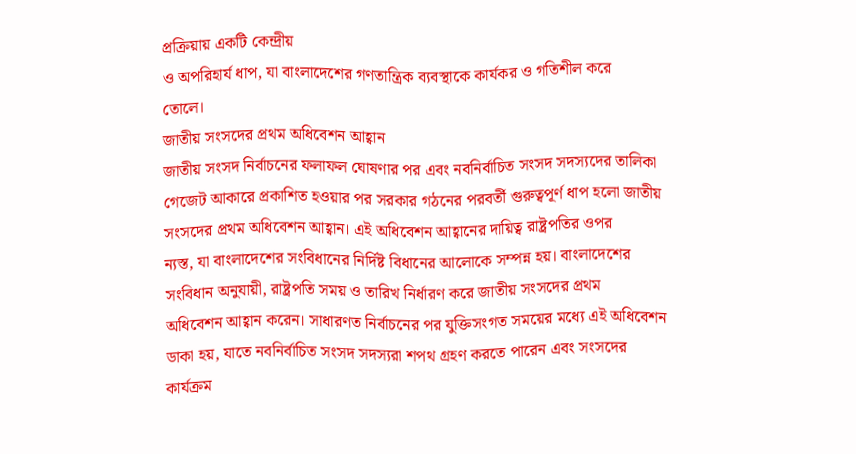প্রক্রিয়ায় একটি কেন্দ্রীয়
ও অপরিহার্য ধাপ, যা বাংলাদেশের গণতান্ত্রিক ব্যবস্থাকে কার্যকর ও গতিশীল করে
তোলে।
জাতীয় সংসদের প্রথম অধিবেশন আহ্বান
জাতীয় সংসদ নির্বাচনের ফলাফল ঘোষণার পর এবং নবনির্বাচিত সংসদ সদস্যদের তালিকা
গেজেট আকারে প্রকাশিত হওয়ার পর সরকার গঠনের পরবর্তী গুরুত্বপূর্ণ ধাপ হলো জাতীয়
সংসদের প্রথম অধিবেশন আহ্বান। এই অধিবেশন আহ্বানের দায়িত্ব রাষ্ট্রপতির ওপর
ন্যস্ত, যা বাংলাদেশের সংবিধানের নির্দিষ্ট বিধানের আলোকে সম্পন্ন হয়। বাংলাদেশের
সংবিধান অনুযায়ী, রাষ্ট্রপতি সময় ও তারিখ নির্ধারণ করে জাতীয় সংসদের প্রথম
অধিবেশন আহ্বান করেন। সাধারণত নির্বাচনের পর যুক্তিসংগত সময়ের মধ্যে এই অধিবেশন
ডাকা হয়, যাতে নবনির্বাচিত সংসদ সদস্যরা শপথ গ্রহণ করতে পারেন এবং সংসদের
কার্যক্রম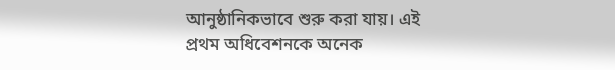আনুষ্ঠানিকভাবে শুরু করা যায়। এই প্রথম অধিবেশনকে অনেক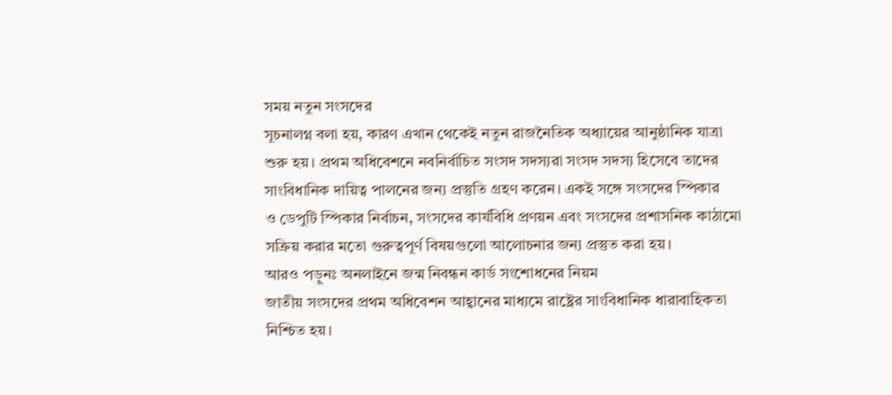সময় নতুন সংসদের
সূচনালগ্ন বলা হয়, কারণ এখান থেকেই নতুন রাজনৈতিক অধ্যায়ের আনুষ্ঠানিক যাত্রা
শুরু হয়। প্রথম অধিবেশনে নবনির্বাচিত সংসদ সদস্যরা সংসদ সদস্য হিসেবে তাদের
সাংবিধানিক দায়িত্ব পালনের জন্য প্রস্তুতি গ্রহণ করেন। একই সঙ্গে সংসদের স্পিকার
ও ডেপুটি স্পিকার নির্বাচন, সংসদের কার্যবিধি প্রণয়ন এবং সংসদের প্রশাসনিক কাঠামো
সক্রিয় করার মতো গুরুত্বপূর্ণ বিষয়গুলো আলোচনার জন্য প্রস্তুত করা হয়।
আরও পড়ুনঃ অনলাইনে জন্ম নিবন্ধন কার্ড সংশোধনের নিয়ম
জাতীয় সংসদের প্রথম অধিবেশন আহ্বানের মাধ্যমে রাষ্ট্রের সাংবিধানিক ধারাবাহিকতা
নিশ্চিত হয়।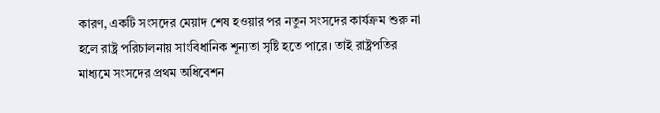কারণ, একটি সংসদের মেয়াদ শেষ হওয়ার পর নতুন সংসদের কার্যক্রম শুরু না
হলে রাষ্ট্র পরিচালনায় সাংবিধানিক শূন্যতা সৃষ্টি হতে পারে। তাই রাষ্ট্রপতির
মাধ্যমে সংসদের প্রথম অধিবেশন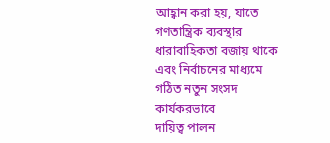আহ্বান করা হয়, যাতে গণতান্ত্রিক ব্যবস্থার
ধারাবাহিকতা বজায় থাকে এবং নির্বাচনের মাধ্যমে গঠিত নতুন সংসদ কার্যকরভাবে
দায়িত্ব পালন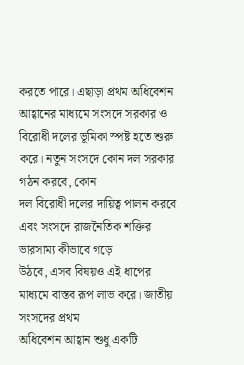করতে পারে। এছাড়া প্রথম অধিবেশন আহ্বানের মাধ্যমে সংসদে সরকার ও
বিরোধী দলের ভূমিকা স্পষ্ট হতে শুরু করে। নতুন সংসদে কোন দল সরকার গঠন করবে, কোন
দল বিরোধী দলের দায়িত্ব পালন করবে এবং সংসদে রাজনৈতিক শক্তির ভারসাম্য কীভাবে গড়ে
উঠবে, এসব বিষয়ও এই ধাপের মাধ্যমে বাস্তব রূপ লাভ করে। জাতীয় সংসদের প্রথম
অধিবেশন আহ্বান শুধু একটি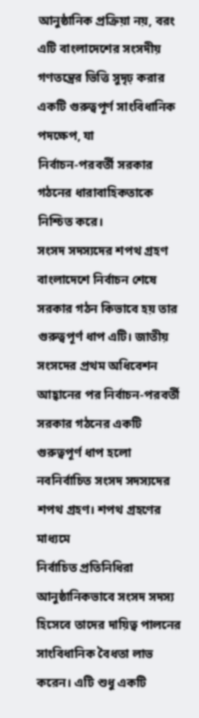আনুষ্ঠানিক প্রক্রিয়া নয়, বরং এটি বাংলাদেশের সংসদীয়
গণতন্ত্রের ভিত্তি সুদৃঢ় করার একটি গুরুত্বপূর্ণ সাংবিধানিক পদক্ষেপ, যা
নির্বাচন-পরবর্তী সরকার গঠনের ধারাবাহিকতাকে নিশ্চিত করে।
সংসদ সদস্যদের শপথ গ্রহণ
বাংলাদেশে নির্বাচন শেষে সরকার গঠন কিভাবে হয় তার গুরুত্বপূর্ণ ধাপ এটি। জাতীয়
সংসদের প্রথম অধিবেশন আহ্বানের পর নির্বাচন-পরবর্তী সরকার গঠনের একটি
গুরুত্বপূর্ণ ধাপ হলো নবনির্বাচিত সংসদ সদস্যদের শপথ গ্রহণ। শপথ গ্রহণের মাধ্যমে
নির্বাচিত প্রতিনিধিরা আনুষ্ঠানিকভাবে সংসদ সদস্য হিসেবে তাদের দায়িত্ব পালনের
সাংবিধানিক বৈধতা লাভ করেন। এটি শুধু একটি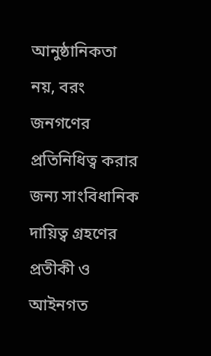আনুষ্ঠানিকতা নয়, বরং জনগণের
প্রতিনিধিত্ব করার জন্য সাংবিধানিক দায়িত্ব গ্রহণের প্রতীকী ও আইনগত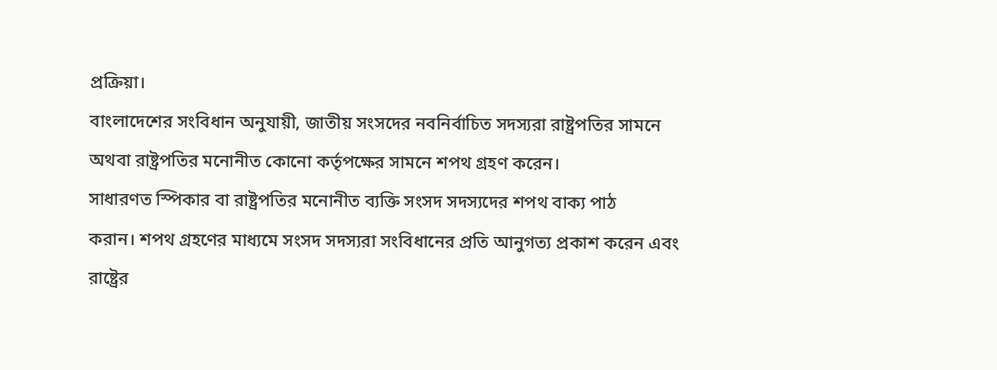প্রক্রিয়া।
বাংলাদেশের সংবিধান অনুযায়ী, জাতীয় সংসদের নবনির্বাচিত সদস্যরা রাষ্ট্রপতির সামনে
অথবা রাষ্ট্রপতির মনোনীত কোনো কর্তৃপক্ষের সামনে শপথ গ্রহণ করেন।
সাধারণত স্পিকার বা রাষ্ট্রপতির মনোনীত ব্যক্তি সংসদ সদস্যদের শপথ বাক্য পাঠ
করান। শপথ গ্রহণের মাধ্যমে সংসদ সদস্যরা সংবিধানের প্রতি আনুগত্য প্রকাশ করেন এবং
রাষ্ট্রের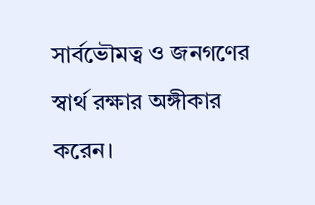সার্বভৌমত্ব ও জনগণের স্বার্থ রক্ষার অঙ্গীকার করেন।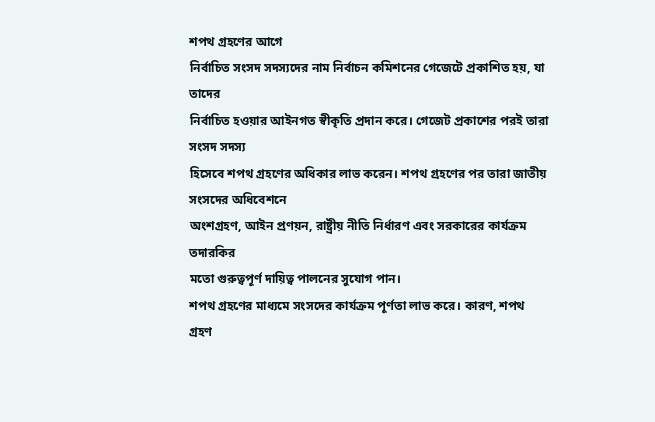শপথ গ্রহণের আগে
নির্বাচিত সংসদ সদস্যদের নাম নির্বাচন কমিশনের গেজেটে প্রকাশিত হয়, যা তাদের
নির্বাচিত হওয়ার আইনগত স্বীকৃতি প্রদান করে। গেজেট প্রকাশের পরই তারা সংসদ সদস্য
হিসেবে শপথ গ্রহণের অধিকার লাভ করেন। শপথ গ্রহণের পর তারা জাতীয় সংসদের অধিবেশনে
অংশগ্রহণ, আইন প্রণয়ন, রাষ্ট্রীয় নীতি নির্ধারণ এবং সরকারের কার্যক্রম তদারকির
মতো গুরুত্বপূর্ণ দায়িত্ব পালনের সুযোগ পান।
শপথ গ্রহণের মাধ্যমে সংসদের কার্যক্রম পূর্ণতা লাভ করে। কারণ, শপথ গ্রহণ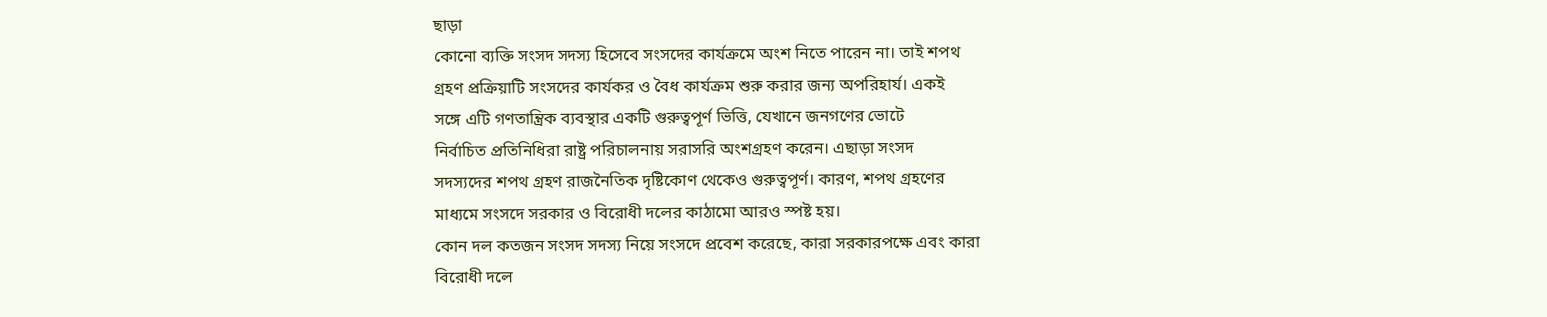ছাড়া
কোনো ব্যক্তি সংসদ সদস্য হিসেবে সংসদের কার্যক্রমে অংশ নিতে পারেন না। তাই শপথ
গ্রহণ প্রক্রিয়াটি সংসদের কার্যকর ও বৈধ কার্যক্রম শুরু করার জন্য অপরিহার্য। একই
সঙ্গে এটি গণতান্ত্রিক ব্যবস্থার একটি গুরুত্বপূর্ণ ভিত্তি, যেখানে জনগণের ভোটে
নির্বাচিত প্রতিনিধিরা রাষ্ট্র পরিচালনায় সরাসরি অংশগ্রহণ করেন। এছাড়া সংসদ
সদস্যদের শপথ গ্রহণ রাজনৈতিক দৃষ্টিকোণ থেকেও গুরুত্বপূর্ণ। কারণ, শপথ গ্রহণের
মাধ্যমে সংসদে সরকার ও বিরোধী দলের কাঠামো আরও স্পষ্ট হয়।
কোন দল কতজন সংসদ সদস্য নিয়ে সংসদে প্রবেশ করেছে, কারা সরকারপক্ষে এবং কারা
বিরোধী দলে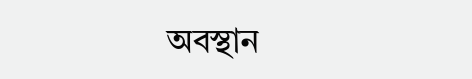অবস্থান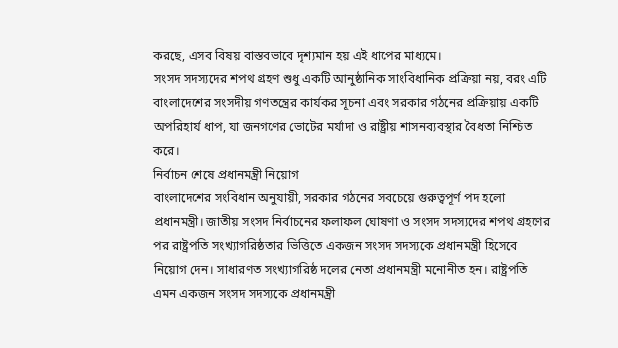করছে, এসব বিষয় বাস্তবভাবে দৃশ্যমান হয় এই ধাপের মাধ্যমে।
সংসদ সদস্যদের শপথ গ্রহণ শুধু একটি আনুষ্ঠানিক সাংবিধানিক প্রক্রিয়া নয়, বরং এটি
বাংলাদেশের সংসদীয় গণতন্ত্রের কার্যকর সূচনা এবং সরকার গঠনের প্রক্রিয়ায় একটি
অপরিহার্য ধাপ, যা জনগণের ভোটের মর্যাদা ও রাষ্ট্রীয় শাসনব্যবস্থার বৈধতা নিশ্চিত
করে।
নির্বাচন শেষে প্রধানমন্ত্রী নিয়োগ
বাংলাদেশের সংবিধান অনুযায়ী, সরকার গঠনের সবচেয়ে গুরুত্বপূর্ণ পদ হলো
প্রধানমন্ত্রী। জাতীয় সংসদ নির্বাচনের ফলাফল ঘোষণা ও সংসদ সদস্যদের শপথ গ্রহণের
পর রাষ্ট্রপতি সংখ্যাগরিষ্ঠতার ভিত্তিতে একজন সংসদ সদস্যকে প্রধানমন্ত্রী হিসেবে
নিয়োগ দেন। সাধারণত সংখ্যাগরিষ্ঠ দলের নেতা প্রধানমন্ত্রী মনোনীত হন। রাষ্ট্রপতি
এমন একজন সংসদ সদস্যকে প্রধানমন্ত্রী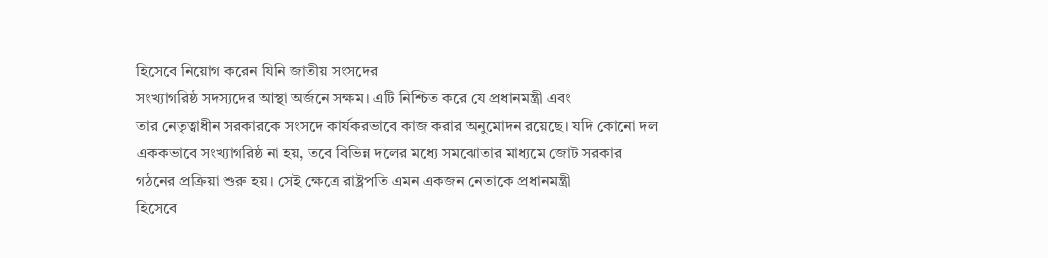হিসেবে নিয়োগ করেন যিনি জাতীয় সংসদের
সংখ্যাগরিষ্ঠ সদস্যদের আস্থা অর্জনে সক্ষম। এটি নিশ্চিত করে যে প্রধানমন্ত্রী এবং
তার নেতৃত্বাধীন সরকারকে সংসদে কার্যকরভাবে কাজ করার অনুমোদন রয়েছে। যদি কোনো দল
এককভাবে সংখ্যাগরিষ্ঠ না হয়, তবে বিভিন্ন দলের মধ্যে সমঝোতার মাধ্যমে জোট সরকার
গঠনের প্রক্রিয়া শুরু হয়। সেই ক্ষেত্রে রাষ্ট্রপতি এমন একজন নেতাকে প্রধানমন্ত্রী
হিসেবে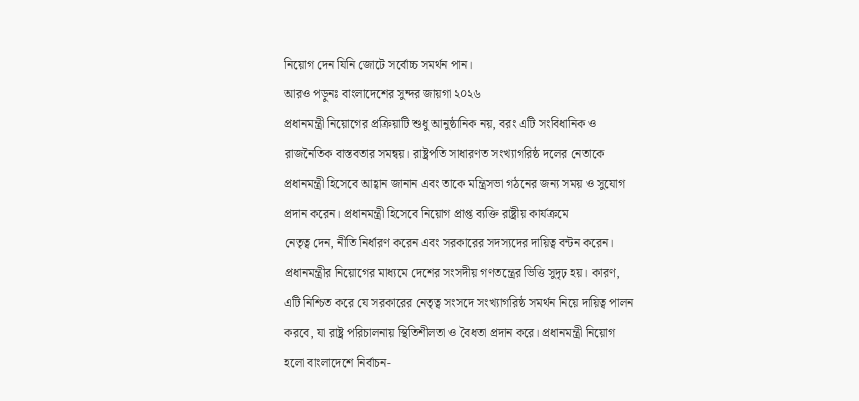নিয়োগ দেন যিনি জোটে সর্বোচ্চ সমর্থন পান।
আরও পড়ুনঃ বাংলাদেশের সুন্দর জায়গা ২০২৬
প্রধানমন্ত্রী নিয়োগের প্রক্রিয়াটি শুধু আনুষ্ঠানিক নয়, বরং এটি সংবিধানিক ও
রাজনৈতিক বাস্তবতার সমন্বয়। রাষ্ট্রপতি সাধারণত সংখ্যাগরিষ্ঠ দলের নেতাকে
প্রধানমন্ত্রী হিসেবে আহ্বান জানান এবং তাকে মন্ত্রিসভা গঠনের জন্য সময় ও সুযোগ
প্রদান করেন। প্রধানমন্ত্রী হিসেবে নিয়োগ প্রাপ্ত ব্যক্তি রাষ্ট্রীয় কার্যক্রমে
নেতৃত্ব দেন, নীতি নির্ধারণ করেন এবং সরকারের সদস্যদের দায়িত্ব বন্টন করেন।
প্রধানমন্ত্রীর নিয়োগের মাধ্যমে দেশের সংসদীয় গণতন্ত্রের ভিত্তি সুদৃঢ় হয়। কারণ,
এটি নিশ্চিত করে যে সরকারের নেতৃত্ব সংসদে সংখ্যাগরিষ্ঠ সমর্থন নিয়ে দায়িত্ব পালন
করবে, যা রাষ্ট্র পরিচালনায় স্থিতিশীলতা ও বৈধতা প্রদান করে। প্রধানমন্ত্রী নিয়োগ
হলো বাংলাদেশে নির্বাচন-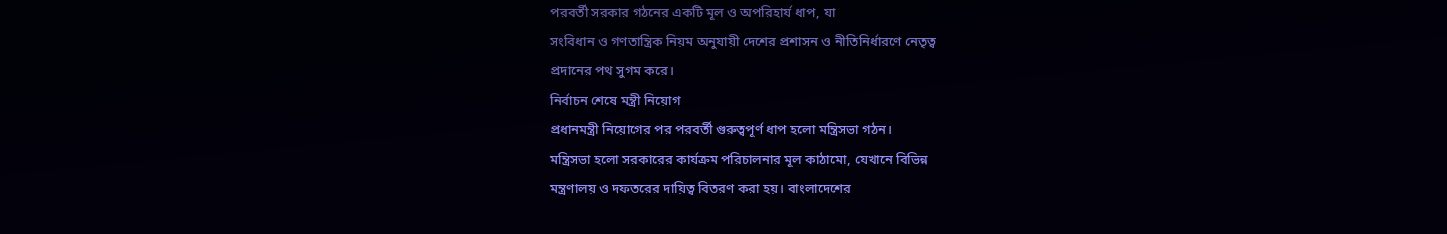পরবর্তী সরকার গঠনের একটি মূল ও অপরিহার্য ধাপ, যা
সংবিধান ও গণতান্ত্রিক নিয়ম অনুযায়ী দেশের প্রশাসন ও নীতিনির্ধারণে নেতৃত্ব
প্রদানের পথ সুগম করে।
নির্বাচন শেষে মন্ত্রী নিয়োগ
প্রধানমন্ত্রী নিয়োগের পর পরবর্তী গুরুত্বপূর্ণ ধাপ হলো মন্ত্রিসভা গঠন।
মন্ত্রিসভা হলো সরকারের কার্যক্রম পরিচালনার মূল কাঠামো, যেখানে বিভিন্ন
মন্ত্রণালয় ও দফতরের দায়িত্ব বিতরণ করা হয়। বাংলাদেশের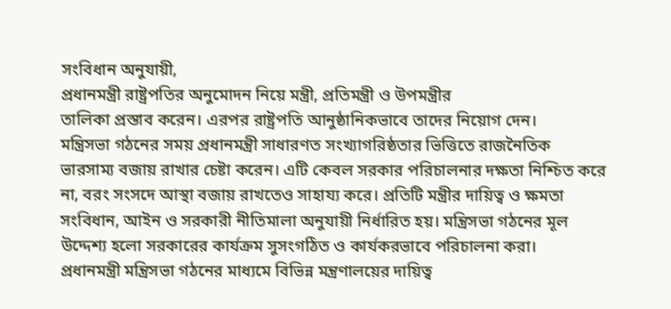সংবিধান অনুযায়ী,
প্রধানমন্ত্রী রাষ্ট্রপতির অনুমোদন নিয়ে মন্ত্রী, প্রতিমন্ত্রী ও উপমন্ত্রীর
তালিকা প্রস্তাব করেন। এরপর রাষ্ট্রপতি আনুষ্ঠানিকভাবে তাদের নিয়োগ দেন।
মন্ত্রিসভা গঠনের সময় প্রধানমন্ত্রী সাধারণত সংখ্যাগরিষ্ঠতার ভিত্তিতে রাজনৈতিক
ভারসাম্য বজায় রাখার চেষ্টা করেন। এটি কেবল সরকার পরিচালনার দক্ষতা নিশ্চিত করে
না, বরং সংসদে আস্থা বজায় রাখতেও সাহায্য করে। প্রতিটি মন্ত্রীর দায়িত্ব ও ক্ষমতা
সংবিধান, আইন ও সরকারী নীতিমালা অনুযায়ী নির্ধারিত হয়। মন্ত্রিসভা গঠনের মূল
উদ্দেশ্য হলো সরকারের কার্যক্রম সুসংগঠিত ও কার্যকরভাবে পরিচালনা করা।
প্রধানমন্ত্রী মন্ত্রিসভা গঠনের মাধ্যমে বিভিন্ন মন্ত্রণালয়ের দায়িত্ব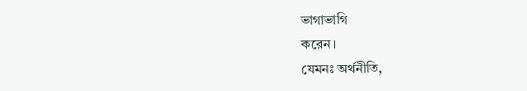ভাগাভাগি
করেন।
যেমনঃ অর্থনীতি,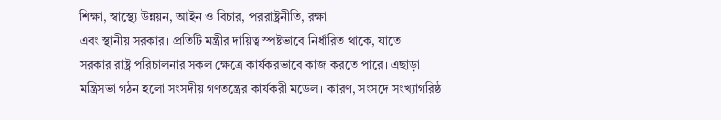শিক্ষা, স্বাস্থ্যে উন্নয়ন, আইন ও বিচার, পররাষ্ট্রনীতি, রক্ষা
এবং স্থানীয় সরকার। প্রতিটি মন্ত্রীর দায়িত্ব স্পষ্টভাবে নির্ধারিত থাকে, যাতে
সরকার রাষ্ট্র পরিচালনার সকল ক্ষেত্রে কার্যকরভাবে কাজ করতে পারে। এছাড়া
মন্ত্রিসভা গঠন হলো সংসদীয় গণতন্ত্রের কার্যকরী মডেল। কারণ, সংসদে সংখ্যাগরিষ্ঠ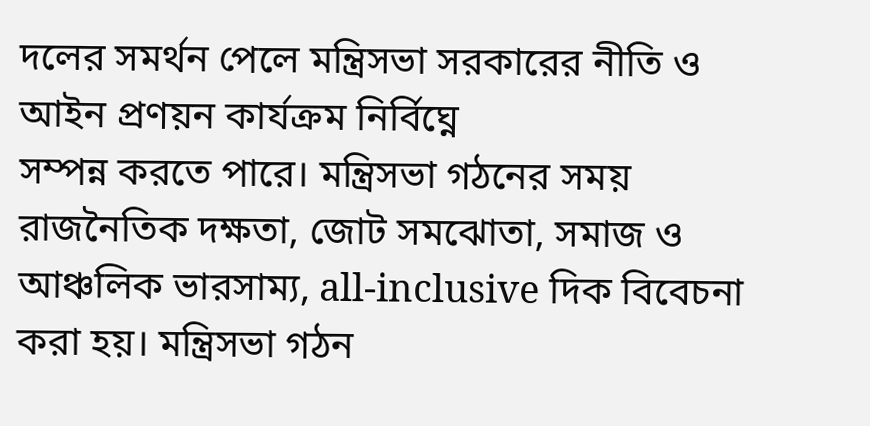দলের সমর্থন পেলে মন্ত্রিসভা সরকারের নীতি ও আইন প্রণয়ন কার্যক্রম নির্বিঘ্নে
সম্পন্ন করতে পারে। মন্ত্রিসভা গঠনের সময় রাজনৈতিক দক্ষতা, জোট সমঝোতা, সমাজ ও
আঞ্চলিক ভারসাম্য, all-inclusive দিক বিবেচনা করা হয়। মন্ত্রিসভা গঠন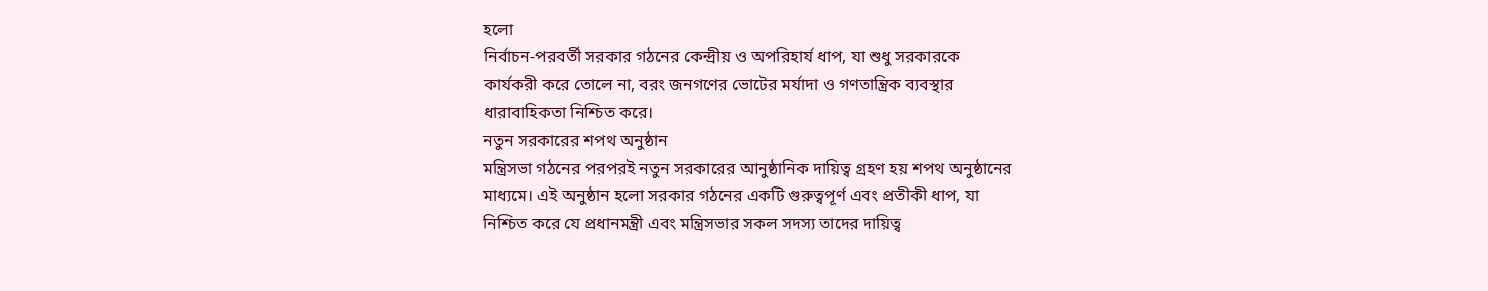হলো
নির্বাচন-পরবর্তী সরকার গঠনের কেন্দ্রীয় ও অপরিহার্য ধাপ, যা শুধু সরকারকে
কার্যকরী করে তোলে না, বরং জনগণের ভোটের মর্যাদা ও গণতান্ত্রিক ব্যবস্থার
ধারাবাহিকতা নিশ্চিত করে।
নতুন সরকারের শপথ অনুষ্ঠান
মন্ত্রিসভা গঠনের পরপরই নতুন সরকারের আনুষ্ঠানিক দায়িত্ব গ্রহণ হয় শপথ অনুষ্ঠানের
মাধ্যমে। এই অনুষ্ঠান হলো সরকার গঠনের একটি গুরুত্বপূর্ণ এবং প্রতীকী ধাপ, যা
নিশ্চিত করে যে প্রধানমন্ত্রী এবং মন্ত্রিসভার সকল সদস্য তাদের দায়িত্ব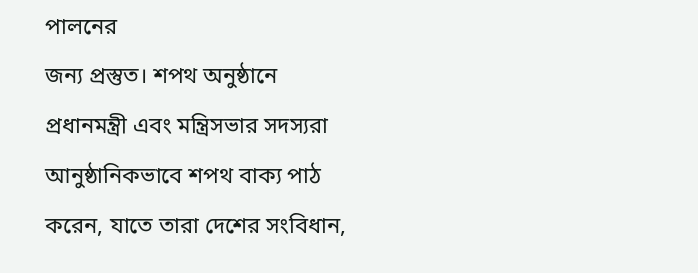পালনের
জন্য প্রস্তুত। শপথ অনুষ্ঠানে প্রধানমন্ত্রী এবং মন্ত্রিসভার সদস্যরা
আনুষ্ঠানিকভাবে শপথ বাক্য পাঠ করেন, যাতে তারা দেশের সংবিধান,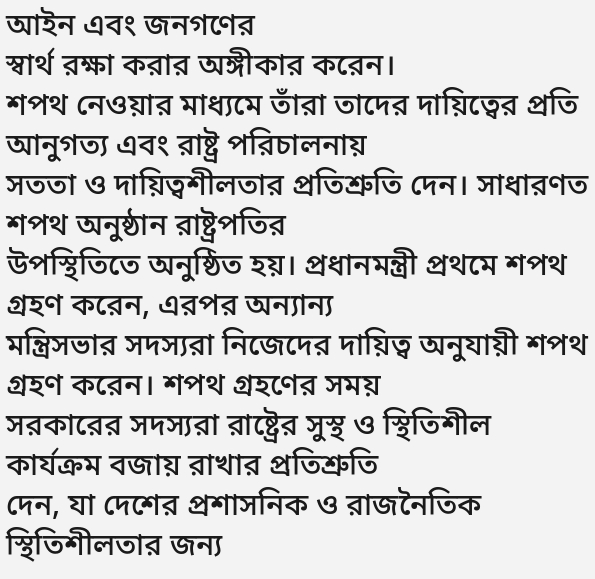আইন এবং জনগণের
স্বার্থ রক্ষা করার অঙ্গীকার করেন।
শপথ নেওয়ার মাধ্যমে তাঁরা তাদের দায়িত্বের প্রতি আনুগত্য এবং রাষ্ট্র পরিচালনায়
সততা ও দায়িত্বশীলতার প্রতিশ্রুতি দেন। সাধারণত শপথ অনুষ্ঠান রাষ্ট্রপতির
উপস্থিতিতে অনুষ্ঠিত হয়। প্রধানমন্ত্রী প্রথমে শপথ গ্রহণ করেন, এরপর অন্যান্য
মন্ত্রিসভার সদস্যরা নিজেদের দায়িত্ব অনুযায়ী শপথ গ্রহণ করেন। শপথ গ্রহণের সময়
সরকারের সদস্যরা রাষ্ট্রের সুস্থ ও স্থিতিশীল কার্যক্রম বজায় রাখার প্রতিশ্রুতি
দেন, যা দেশের প্রশাসনিক ও রাজনৈতিক স্থিতিশীলতার জন্য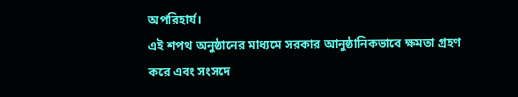অপরিহার্য।
এই শপথ অনুষ্ঠানের মাধ্যমে সরকার আনুষ্ঠানিকভাবে ক্ষমতা গ্রহণ করে এবং সংসদে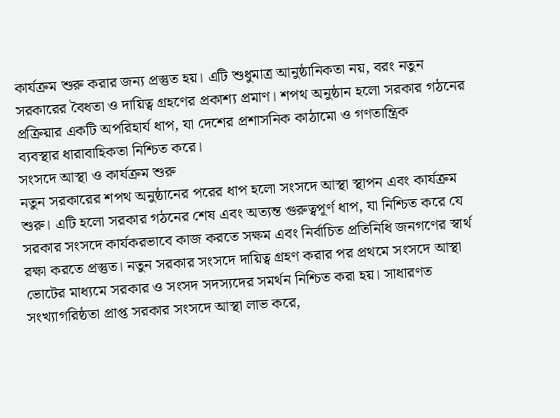কার্যক্রম শুরু করার জন্য প্রস্তুত হয়। এটি শুধুমাত্র আনুষ্ঠানিকতা নয়, বরং নতুন
সরকারের বৈধতা ও দায়িত্ব গ্রহণের প্রকাশ্য প্রমাণ। শপথ অনুষ্ঠান হলো সরকার গঠনের
প্রক্রিয়ার একটি অপরিহার্য ধাপ, যা দেশের প্রশাসনিক কাঠামো ও গণতান্ত্রিক
ব্যবস্থার ধারাবাহিকতা নিশ্চিত করে।
সংসদে আস্থা ও কার্যক্রম শুরু
নতুন সরকারের শপথ অনুষ্ঠানের পরের ধাপ হলো সংসদে আস্থা স্থাপন এবং কার্যক্রম
শুরু। এটি হলো সরকার গঠনের শেষ এবং অত্যন্ত গুরুত্বপূর্ণ ধাপ, যা নিশ্চিত করে যে
সরকার সংসদে কার্যকরভাবে কাজ করতে সক্ষম এবং নির্বাচিত প্রতিনিধি জনগণের স্বার্থ
রক্ষা করতে প্রস্তুত। নতুন সরকার সংসদে দায়িত্ব গ্রহণ করার পর প্রথমে সংসদে আস্থা
ভোটের মাধ্যমে সরকার ও সংসদ সদস্যদের সমর্থন নিশ্চিত করা হয়। সাধারণত
সংখ্যাগরিষ্ঠতা প্রাপ্ত সরকার সংসদে আস্থা লাভ করে,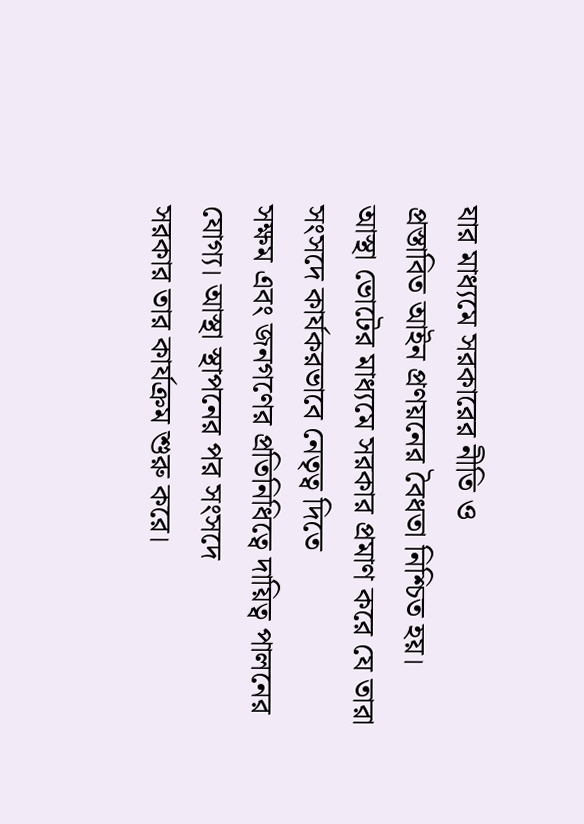যার মাধ্যমে সরকারের নীতি ও
প্রস্তাবিত আইন প্রণয়নের বৈধতা নিশ্চিত হয়।
আস্থা ভোটের মাধ্যমে সরকার প্রমাণ করে যে তারা সংসদে কার্যকরভাবে নেতৃত্ব দিতে
সক্ষম এবং জনগণের প্রতিনিধিত্বে দায়িত্ব পালনের যোগ্য। আস্থা স্থাপনের পর সংসদে
সরকার তার কার্যক্রম শুরু করে।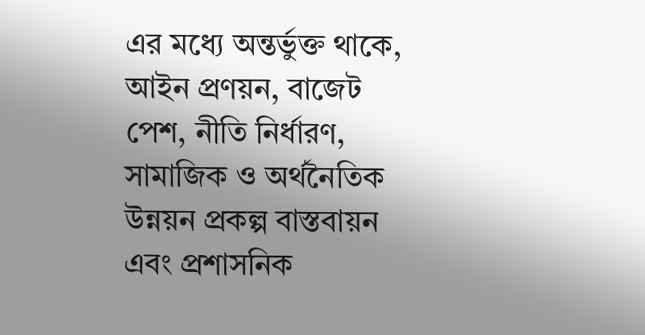এর মধ্যে অন্তর্ভুক্ত থাকে, আইন প্রণয়ন, বাজেট
পেশ, নীতি নির্ধারণ, সামাজিক ও অর্থনৈতিক উন্নয়ন প্রকল্প বাস্তবায়ন এবং প্রশাসনিক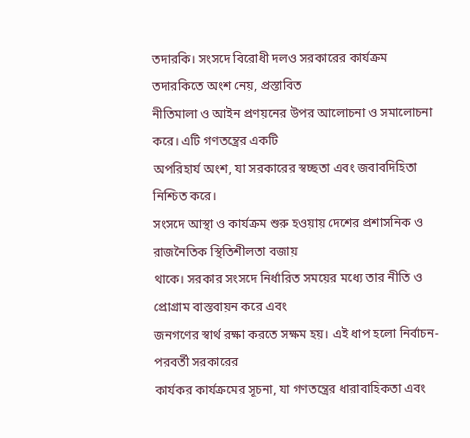তদারকি। সংসদে বিরোধী দলও সরকারের কার্যক্রম তদারকিতে অংশ নেয়, প্রস্তাবিত
নীতিমালা ও আইন প্রণয়নের উপর আলোচনা ও সমালোচনা করে। এটি গণতন্ত্রের একটি
অপরিহার্য অংশ, যা সরকারের স্বচ্ছতা এবং জবাবদিহিতা নিশ্চিত করে।
সংসদে আস্থা ও কার্যক্রম শুরু হওয়ায় দেশের প্রশাসনিক ও রাজনৈতিক স্থিতিশীলতা বজায়
থাকে। সরকার সংসদে নির্ধারিত সময়ের মধ্যে তার নীতি ও প্রোগ্রাম বাস্তবায়ন করে এবং
জনগণের স্বার্থ রক্ষা করতে সক্ষম হয়। এই ধাপ হলো নির্বাচন-পরবর্তী সরকারের
কার্যকর কার্যক্রমের সূচনা, যা গণতন্ত্রের ধারাবাহিকতা এবং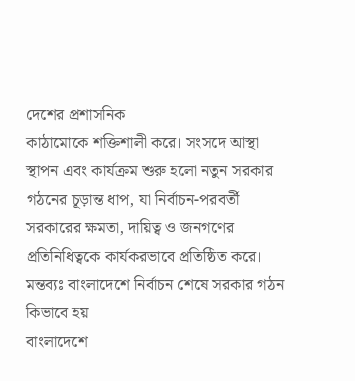দেশের প্রশাসনিক
কাঠামোকে শক্তিশালী করে। সংসদে আস্থা স্থাপন এবং কার্যক্রম শুরু হলো নতুন সরকার
গঠনের চূড়ান্ত ধাপ, যা নির্বাচন-পরবর্তী সরকারের ক্ষমতা, দায়িত্ব ও জনগণের
প্রতিনিধিত্বকে কার্যকরভাবে প্রতিষ্ঠিত করে।
মন্তব্যঃ বাংলাদেশে নির্বাচন শেষে সরকার গঠন কিভাবে হয়
বাংলাদেশে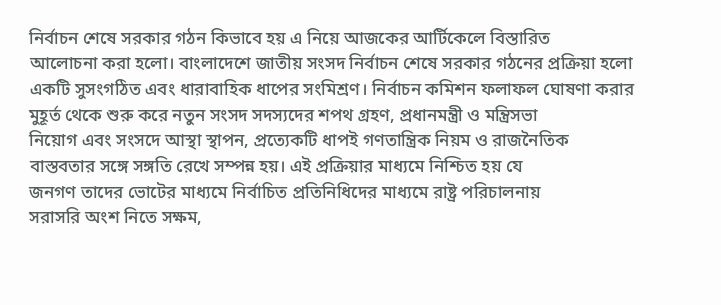নির্বাচন শেষে সরকার গঠন কিভাবে হয় এ নিয়ে আজকের আর্টিকেলে বিস্তারিত
আলোচনা করা হলো। বাংলাদেশে জাতীয় সংসদ নির্বাচন শেষে সরকার গঠনের প্রক্রিয়া হলো
একটি সুসংগঠিত এবং ধারাবাহিক ধাপের সংমিশ্রণ। নির্বাচন কমিশন ফলাফল ঘোষণা করার
মুহূর্ত থেকে শুরু করে নতুন সংসদ সদস্যদের শপথ গ্রহণ, প্রধানমন্ত্রী ও মন্ত্রিসভা
নিয়োগ এবং সংসদে আস্থা স্থাপন, প্রত্যেকটি ধাপই গণতান্ত্রিক নিয়ম ও রাজনৈতিক
বাস্তবতার সঙ্গে সঙ্গতি রেখে সম্পন্ন হয়। এই প্রক্রিয়ার মাধ্যমে নিশ্চিত হয় যে
জনগণ তাদের ভোটের মাধ্যমে নির্বাচিত প্রতিনিধিদের মাধ্যমে রাষ্ট্র পরিচালনায়
সরাসরি অংশ নিতে সক্ষম,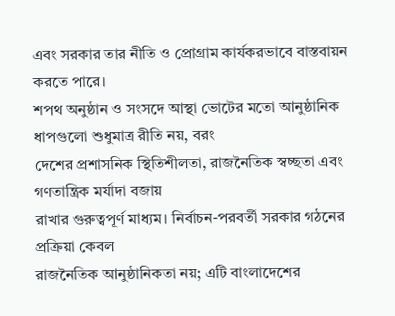এবং সরকার তার নীতি ও প্রোগ্রাম কার্যকরভাবে বাস্তবায়ন
করতে পারে।
শপথ অনুষ্ঠান ও সংসদে আস্থা ভোটের মতো আনুষ্ঠানিক ধাপগুলো শুধুমাত্র রীতি নয়, বরং
দেশের প্রশাসনিক স্থিতিশীলতা, রাজনৈতিক স্বচ্ছতা এবং গণতান্ত্রিক মর্যাদা বজায়
রাখার গুরুত্বপূর্ণ মাধ্যম। নির্বাচন-পরবর্তী সরকার গঠনের প্রক্রিয়া কেবল
রাজনৈতিক আনুষ্ঠানিকতা নয়; এটি বাংলাদেশের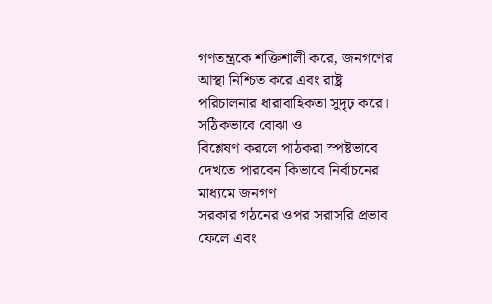গণতন্ত্রকে শক্তিশালী করে, জনগণের
আস্থা নিশ্চিত করে এবং রাষ্ট্র পরিচালনার ধারাবাহিকতা সুদৃঢ় করে। সঠিকভাবে বোঝা ও
বিশ্লেষণ করলে পাঠকরা স্পষ্টভাবে দেখতে পারবেন কিভাবে নির্বাচনের মাধ্যমে জনগণ
সরকার গঠনের ওপর সরাসরি প্রভাব ফেলে এবং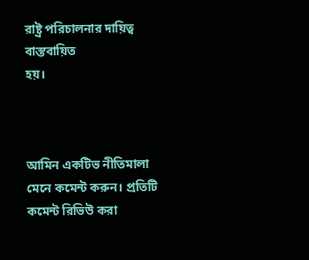রাষ্ট্র পরিচালনার দায়িত্ব বাস্তবায়িত
হয়।



আমিন একটিভ নীতিমালা মেনে কমেন্ট করুন। প্রতিটি কমেন্ট রিভিউ করা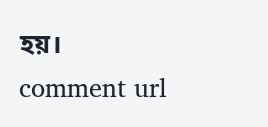হয়।
comment url